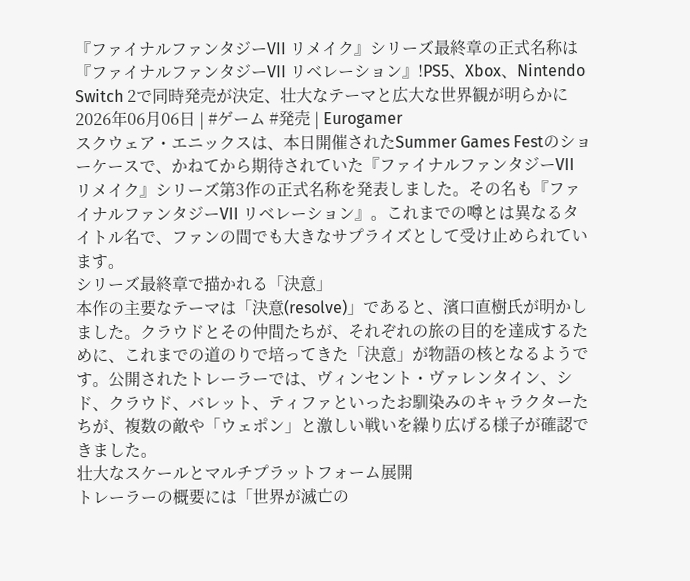『ファイナルファンタジーVII リメイク』シリーズ最終章の正式名称は『ファイナルファンタジーVII リベレーション』!PS5、Xbox、Nintendo Switch 2で同時発売が決定、壮大なテーマと広大な世界観が明らかに
2026年06月06日 | #ゲーム #発売 | Eurogamer
スクウェア・エニックスは、本日開催されたSummer Games Festのショーケースで、かねてから期待されていた『ファイナルファンタジーVII リメイク』シリーズ第3作の正式名称を発表しました。その名も『ファイナルファンタジーVII リベレーション』。これまでの噂とは異なるタイトル名で、ファンの間でも大きなサプライズとして受け止められています。
シリーズ最終章で描かれる「決意」
本作の主要なテーマは「決意(resolve)」であると、濱口直樹氏が明かしました。クラウドとその仲間たちが、それぞれの旅の目的を達成するために、これまでの道のりで培ってきた「決意」が物語の核となるようです。公開されたトレーラーでは、ヴィンセント・ヴァレンタイン、シド、クラウド、バレット、ティファといったお馴染みのキャラクターたちが、複数の敵や「ウェポン」と激しい戦いを繰り広げる様子が確認できました。
壮大なスケールとマルチプラットフォーム展開
トレーラーの概要には「世界が滅亡の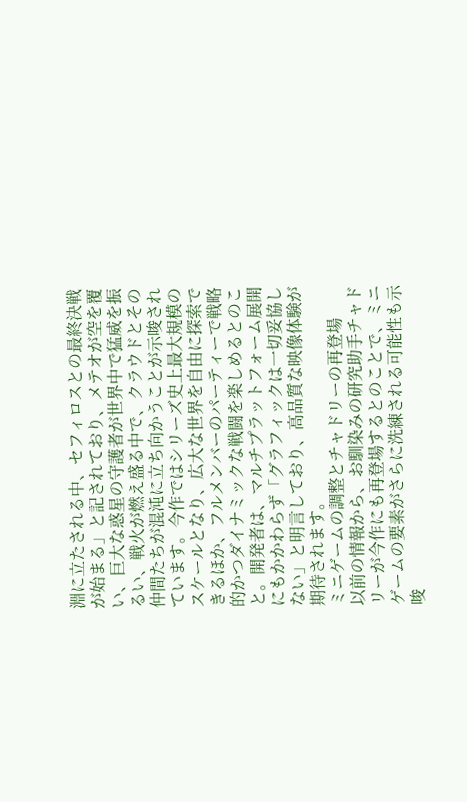淵に立たされる中、セフィロスとの最終決戦が始まる」と記されており、メテオが空を覆い、巨大な惑星の守護者が世界中で猛威を振るい、戦火が燃え盛る中で、クラウドとその仲間たちが混沌に立ち向かうことが示唆されています。今作ではシリーズ史上最大規模のスケールとなり、広大な世界を自由に探索できるほか、フルメンバーのパーティーで戦略的かつダイナミックな戦闘を楽しめるとのこと。開発者は、マルチプラットフォーム展開にもかかわらず「グラフィックは一切妥協しない」と明言しており、高品質な映像体験が期待されます。
ミニゲームの調整とチャドリーの再登場
以前の情報から、お馴染みの研究助手チャドリーが今作にも再登場するとのことで、ミニゲームの要素がさらに洗練される可能性も示唆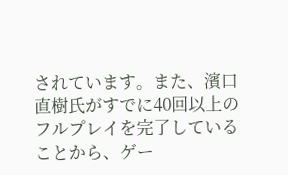されています。また、濱口直樹氏がすでに40回以上のフルプレイを完了していることから、ゲー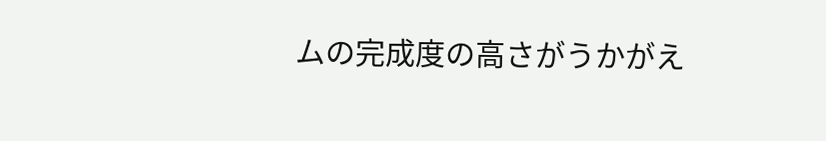ムの完成度の高さがうかがえ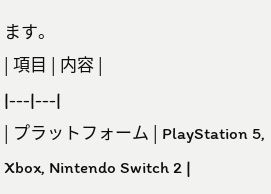ます。
| 項目 | 内容 |
|---|---|
| プラットフォーム | PlayStation 5, Xbox, Nintendo Switch 2 |